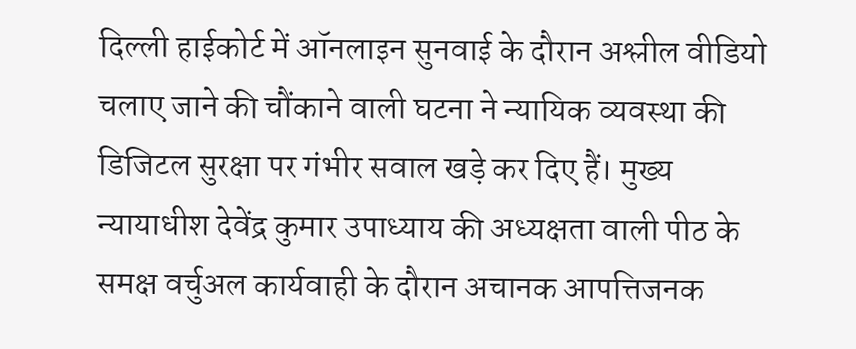दिल्ली हाईकोर्ट में ऑनलाइन सुनवाई के दौरान अश्लील वीडियो चलाए जाने की चौंकाने वाली घटना ने न्यायिक व्यवस्था की डिजिटल सुरक्षा पर गंभीर सवाल खड़े कर दिए हैं। मुख्य न्यायाधीश देवेंद्र कुमार उपाध्याय की अध्यक्षता वाली पीठ के समक्ष वर्चुअल कार्यवाही के दौरान अचानक आपत्तिजनक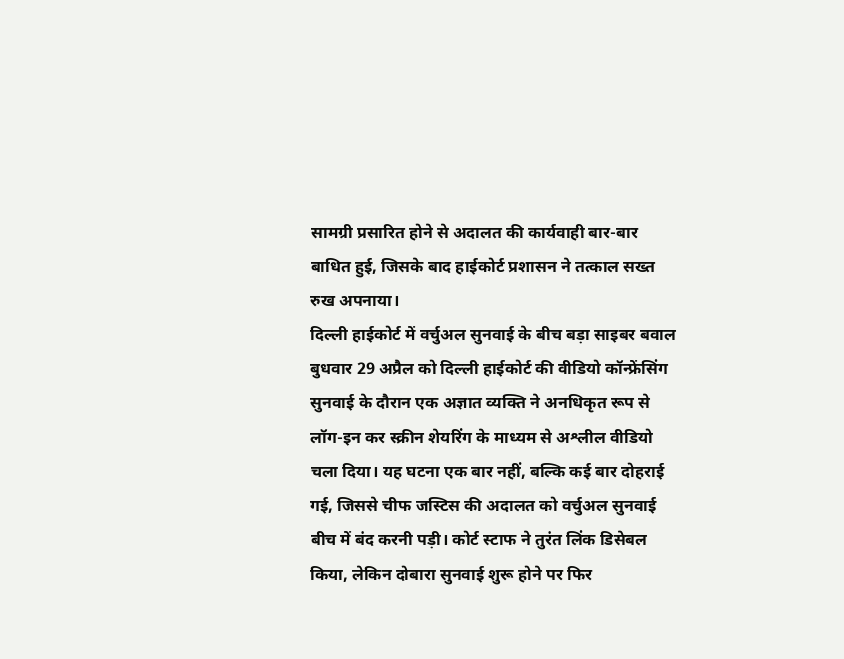सामग्री प्रसारित होने से अदालत की कार्यवाही बार-बार बाधित हुई, जिसके बाद हाईकोर्ट प्रशासन ने तत्काल सख्त रुख अपनाया।
दिल्ली हाईकोर्ट में वर्चुअल सुनवाई के बीच बड़ा साइबर बवाल
बुधवार 29 अप्रैल को दिल्ली हाईकोर्ट की वीडियो कॉन्फ्रेंसिंग सुनवाई के दौरान एक अज्ञात व्यक्ति ने अनधिकृत रूप से लॉग-इन कर स्क्रीन शेयरिंग के माध्यम से अश्लील वीडियो चला दिया। यह घटना एक बार नहीं, बल्कि कई बार दोहराई गई, जिससे चीफ जस्टिस की अदालत को वर्चुअल सुनवाई बीच में बंद करनी पड़ी। कोर्ट स्टाफ ने तुरंत लिंक डिसेबल किया, लेकिन दोबारा सुनवाई शुरू होने पर फिर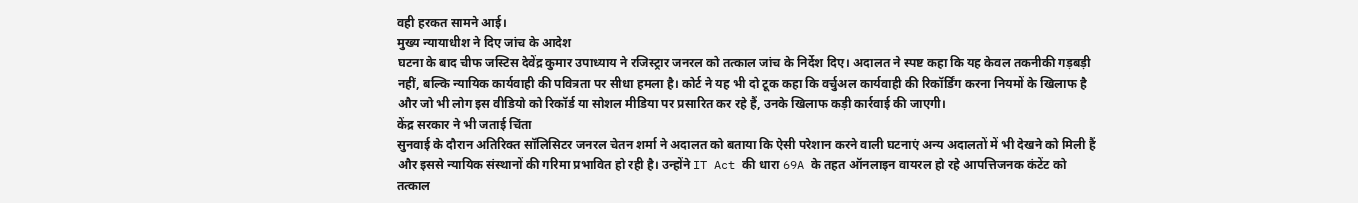वही हरकत सामने आई।
मुख्य न्यायाधीश ने दिए जांच के आदेश
घटना के बाद चीफ जस्टिस देवेंद्र कुमार उपाध्याय ने रजिस्ट्रार जनरल को तत्काल जांच के निर्देश दिए। अदालत ने स्पष्ट कहा कि यह केवल तकनीकी गड़बड़ी नहीं, बल्कि न्यायिक कार्यवाही की पवित्रता पर सीधा हमला है। कोर्ट ने यह भी दो टूक कहा कि वर्चुअल कार्यवाही की रिकॉर्डिंग करना नियमों के खिलाफ है और जो भी लोग इस वीडियो को रिकॉर्ड या सोशल मीडिया पर प्रसारित कर रहे हैं, उनके खिलाफ कड़ी कार्रवाई की जाएगी।
केंद्र सरकार ने भी जताई चिंता
सुनवाई के दौरान अतिरिक्त सॉलिसिटर जनरल चेतन शर्मा ने अदालत को बताया कि ऐसी परेशान करने वाली घटनाएं अन्य अदालतों में भी देखने को मिली हैं और इससे न्यायिक संस्थानों की गरिमा प्रभावित हो रही है। उन्होंने IT Act की धारा 69A के तहत ऑनलाइन वायरल हो रहे आपत्तिजनक कंटेंट को तत्काल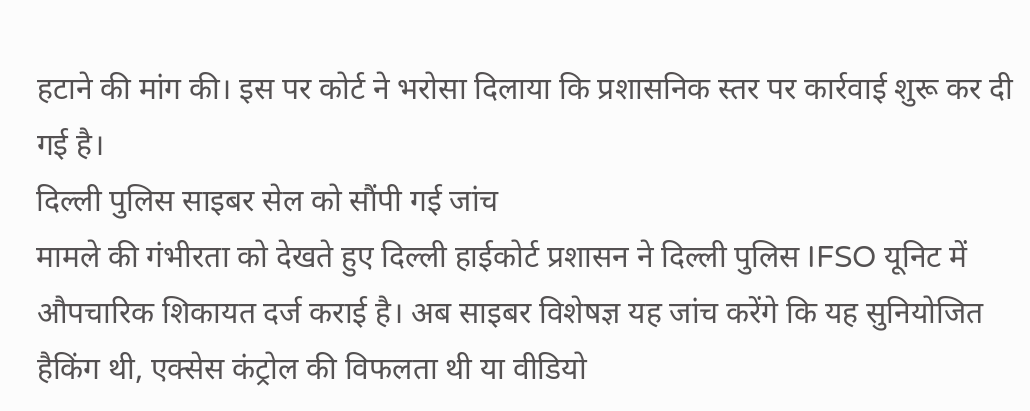हटाने की मांग की। इस पर कोर्ट ने भरोसा दिलाया कि प्रशासनिक स्तर पर कार्रवाई शुरू कर दी गई है।
दिल्ली पुलिस साइबर सेल को सौंपी गई जांच
मामले की गंभीरता को देखते हुए दिल्ली हाईकोर्ट प्रशासन ने दिल्ली पुलिस IFSO यूनिट में औपचारिक शिकायत दर्ज कराई है। अब साइबर विशेषज्ञ यह जांच करेंगे कि यह सुनियोजित हैकिंग थी, एक्सेस कंट्रोल की विफलता थी या वीडियो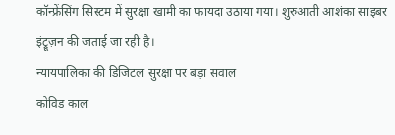कॉन्फ्रेंसिंग सिस्टम में सुरक्षा खामी का फायदा उठाया गया। शुरुआती आशंका साइबर इंट्रूज़न की जताई जा रही है।
न्यायपालिका की डिजिटल सुरक्षा पर बड़ा सवाल
कोविड काल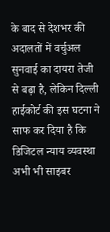के बाद से देशभर की अदालतों में वर्चुअल सुनवाई का दायरा तेजी से बढ़ा है, लेकिन दिल्ली हाईकोर्ट की इस घटना ने साफ कर दिया है कि डिजिटल न्याय व्यवस्था अभी भी साइबर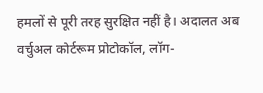हमलों से पूरी तरह सुरक्षित नहीं है। अदालत अब वर्चुअल कोर्टरूम प्रोटोकॉल, लॉग-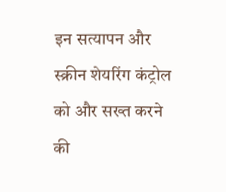इन सत्यापन और स्क्रीन शेयरिंग कंट्रोल को और सख्त करने की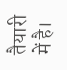तैयारी में है।